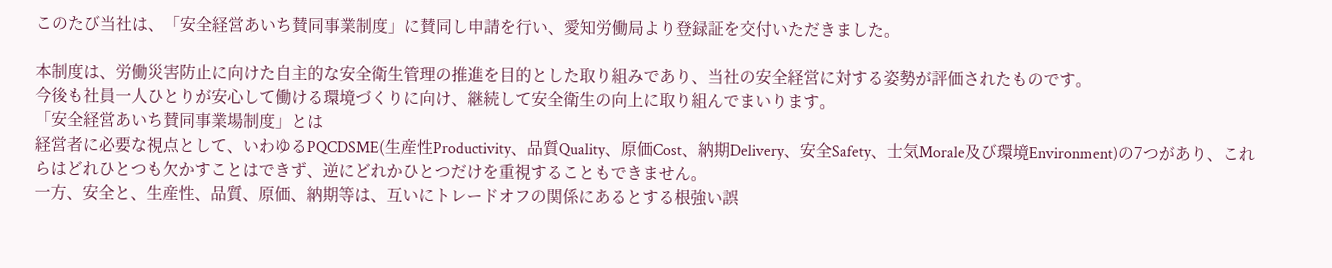このたび当社は、「安全経営あいち賛同事業制度」に賛同し申請を行い、愛知労働局より登録証を交付いただきました。

本制度は、労働災害防止に向けた自主的な安全衛生管理の推進を目的とした取り組みであり、当社の安全経営に対する姿勢が評価されたものです。
今後も社員一人ひとりが安心して働ける環境づくりに向け、継続して安全衛生の向上に取り組んでまいります。
「安全経営あいち賛同事業場制度」とは
経営者に必要な視点として、いわゆるPQCDSME(生産性Productivity、品質Quality、原価Cost、納期Delivery、安全Safety、士気Morale及び環境Environment)の7つがあり、これらはどれひとつも欠かすことはできず、逆にどれかひとつだけを重視することもできません。
一方、安全と、生産性、品質、原価、納期等は、互いにトレードオフの関係にあるとする根強い誤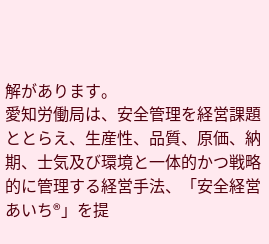解があります。
愛知労働局は、安全管理を経営課題ととらえ、生産性、品質、原価、納期、士気及び環境と一体的かつ戦略的に管理する経営手法、「安全経営あいち®」を提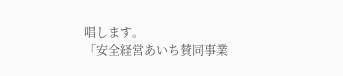唱します。
「安全経営あいち賛同事業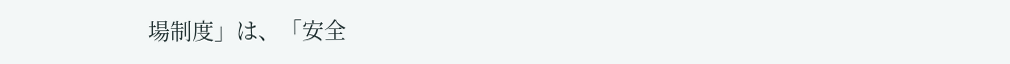場制度」は、「安全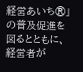経営あいち®」の普及促進を図るとともに、経営者が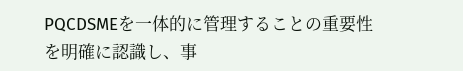PQCDSMEを一体的に管理することの重要性を明確に認識し、事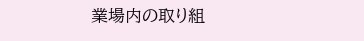業場内の取り組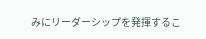みにリーダーシップを発揮するこ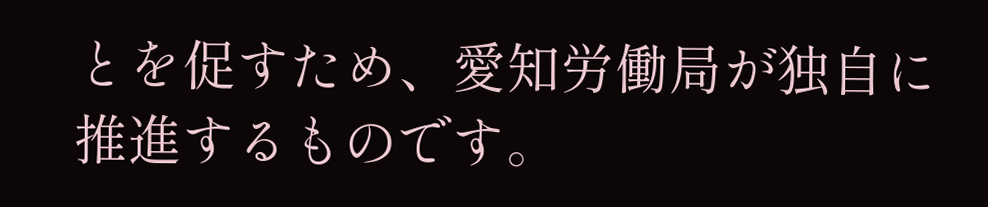とを促すため、愛知労働局が独自に推進するものです。